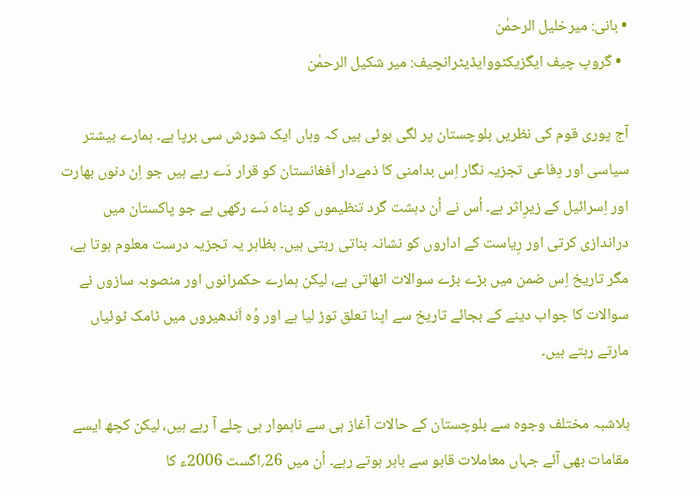• بانی: میرخلیل الرحمٰن
  • گروپ چیف ایگزیکٹووایڈیٹرانچیف: میر شکیل الرحمٰن

آج پوری قوم کی نظریں بلوچستان پر لگی ہوئی ہیں کہ وہاں ایک شورش سی برپا ہے۔ ہمارے بیشتر سیاسی اور دِفاعی تجزیہ نگار اِس بدامنی کا ذمےدار اَفغانستان کو قرار دَے رہے ہیں جو اِن دنوں بھارت اور اِسرائیل کے زیرِاثر ہے۔ اُس نے اُن دہشت گرد تنظیموں کو پناہ دَے رکھی ہے جو پاکستان میں دراندازی کرتی اور رِیاست کے اداروں کو نشانہ بناتی رہتی ہیں۔ بظاہر یہ تجزیہ درست معلوم ہوتا ہے، مگر تاریخ اِس ضمن میں بڑے بڑے سوالات اٹھاتی ہے، لیکن ہمارے حکمرانوں اور منصوبہ سازوں نے سوالات کا جواب دینے کے بجائے تاریخ سے اپنا تعلق توڑ لیا ہے اور وُہ اَندھیروں میں ٹامک ٹوئیاں مارتے رہتے ہیں۔

بلاشبہ مختلف وجوہ سے بلوچستان کے حالات آغاز ہی سے ناہموار ہی چلے آ رہے ہیں، لیکن کچھ ایسے مقامات بھی آئے جہاں معاملات قابو سے باہر ہوتے رہے۔ اُن میں 26؍اگست 2006ء کا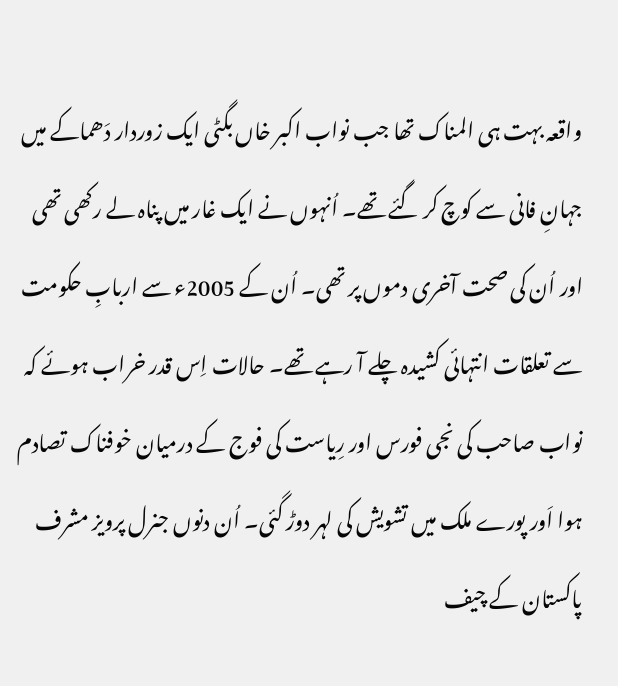واقعہ بہت ہی المناک تھا جب نواب اکبر خاں بگٹی ایک زوردار دَھماکے میں جہانِ فانی سے کوچ کر گئے تھے۔ اُنہوں نے ایک غار میں پناہ لے رکھی تھی اور اُن کی صحت آخری دموں پر تھی۔ اُن کے 2005ء سے اربابِ حکومت سے تعلقات انتہائی کشیدہ چلے آ رہے تھے۔ حالات اِس قدر خراب ہوئے کہ نواب صاحب کی نجی فورس اور رِیاست کی فوج کے درمیان خوفناک تصادم ہوا اَور پورے ملک میں تشویش کی لہر دوڑ گئی۔ اُن دنوں جنرل پرویز مشرف پاکستان کے چیف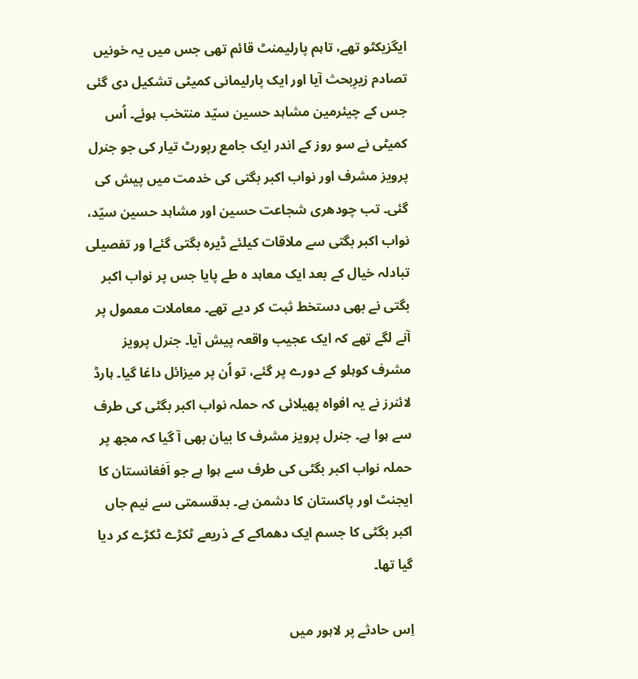ایگزیکٹو تھے، تاہم پارلیمنٹ قائم تھی جس میں یہ خونیں تصادم زیرِبحث آیا اور ایک پارلیمانی کمیٹی تشکیل دی گئی جس کے چیئرمین مشاہد حسین سیّد منتخب ہوئے۔ اُس کمیٹی نے سو روز کے اندر ایک جامع رپورٹ تیار کی جو جنرل پرویز مشرف اور نواب اکبر بگتی کی خدمت میں پیش کی گئی۔ تب چودھری شجاعت حسین اور مشاہد حسین سیّد، نواب اکبر بگتی سے ملاقات کیلئے ڈیرہ بگتی گئےا ور تفصیلی تبادلہ خیال کے بعد ایک معاہد ہ طے پایا جس پر نواب اکبر بگتی نے بھی دستخط ثبت کر دیے تھے۔ معاملات معمول پر آنے لگے تھے کہ ایک عجیب واقعہ پیش آیا۔ جنرل پرویز مشرف کوہلو کے دورے پر گئے، تو اُن پر میزائل داغا گیا۔ ہارڈ لائنرز نے یہ افواہ پھیلائی کہ حملہ نواب اکبر بگٹی کی طرف سے ہوا ہے۔ جنرل پرویز مشرف کا بیان بھی آ گیا کہ مجھ پر حملہ نواب اکبر بگٹی کی طرف سے ہوا ہے جو اَفغانستان کا ایجنٹ اور پاکستان کا دشمن ہے۔ بدقسمتی سے نیم جاں اکبر بگٹی کا جسم ایک دھماکے کے ذریعے ٹکڑے ٹکڑے کر دیا گیا تھا۔

اِس حادثے پر لاہور میں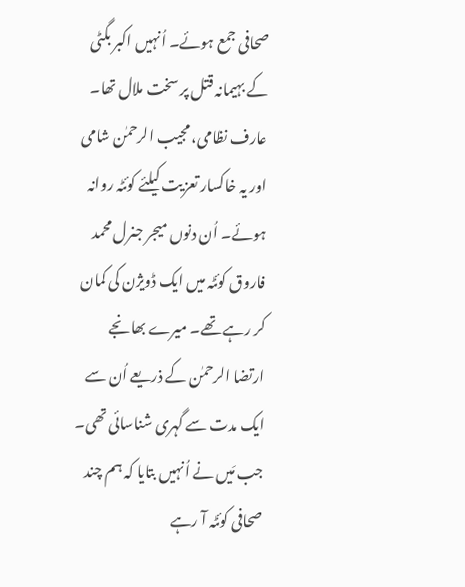صحافی جمع ہوئے۔ اُنہیں اکبر بگٹی کے بہیمانہ قتل پر سخت ملال تھا۔ عارف نظامی، مجیب الرحمٰن شامی اور یہ خاکسار تعزیت کیلئے کوئٹہ روانہ ہوئے۔ اُن دنوں میجر جنرل محمد فاروق کوئٹہ میں ایک ڈویژن کی کمان کر رہے تھے۔ میرے بھانجے ارتضا الرحمٰن کے ذریعے اُن سے ایک مدت سے گہری شناسائی تھی۔ جب مَیں نے اُنہیں بتایا کہ ہم چند صحافی کوئٹہ آ رہے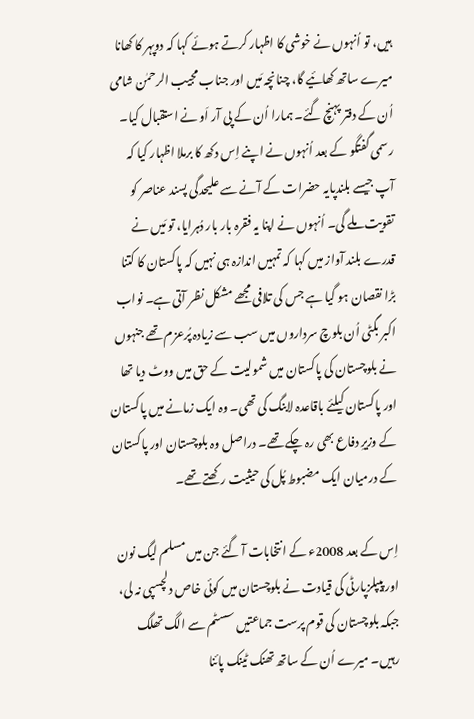ہیں، تو اُنہوں نے خوشی کا اظہار کرتے ہوئے کہا کہ دوپہر کا کھانا میرے ساتھ کھائیے گا، چنانچہ مَیں اور جناب مجیب الرحمٰن شامی اُن کے دفتر پہنچ گئے۔ ہمارا اُن کے پی آر اَو نے استقبال کیا۔ رسمی گفتگو کے بعد اُنہوں نے اپنے اِس دکھ کا برملا اظہار کیا کہ آپ جیسے بلندپایہ حضرات کے آنے سے علیحدگی پسند عناصر کو تقویت ملے گی۔ اُنہوں نے اپنا یہ فقرہ بار بار دُہرایا، تو مَیں نے قدرے بلند آواز میں کہا کہ تمہیں اندازہ ہی نہیں کہ پاکستان کا کتنا بڑا نقصان ہو گیا ہے جس کی تلافی مجھے مشکل نظر آتی ہے۔ نواب اکبر بگٹی اُن بلوچ سرداروں میں سب سے زیادہ پُرعزم تھے جنہوں نے بلوچستان کی پاکستان میں شمولیت کے حق میں ووٹ دیا تھا اور پاکستان کیلئے باقاعدہ لابنگ کی تھی۔ وہ ایک زمانے میں پاکستان کے وزیرِ دفاع بھی رہ چکے تھے۔ دراصل وہ بلوچستان اور پاکستان کے درمیان ایک مضبوط پُل کی حیثیت رکھتے تھے۔

اِس کے بعد 2008ء کے انتخابات آ گئے جن میں مسلم لیگ نون اور پیپلزپارٹی کی قیادت نے بلوچستان میں کوئی خاص دلچسپی نہ لی، جبکہ بلوچستان کی قوم پرست جماعتیں سسٹم سے الگ تھلگ رہیں۔ میرے اُن کے ساتھ تھنک ٹینک پائنا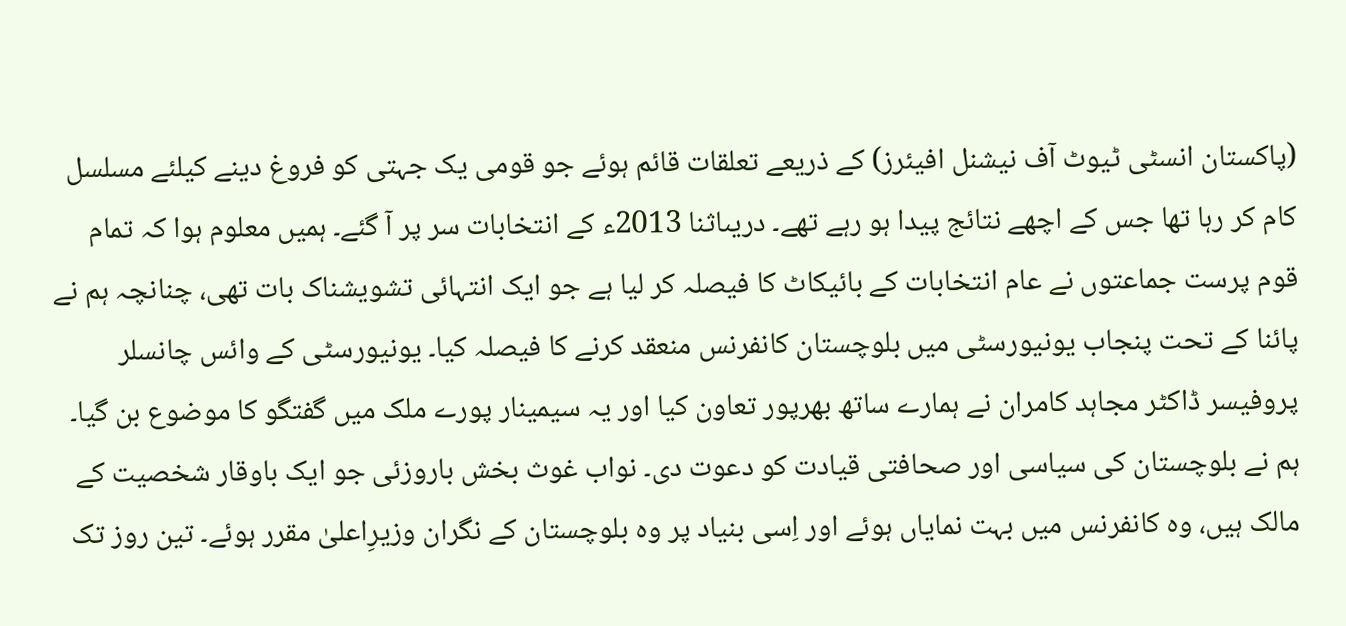(پاکستان انسٹی ٹیوٹ آف نیشنل افیئرز) کے ذریعے تعلقات قائم ہوئے جو قومی یک جہتی کو فروغ دینے کیلئے مسلسل کام کر رہا تھا جس کے اچھے نتائج پیدا ہو رہے تھے۔ دریںاثنا 2013ء کے انتخابات سر پر آ گئے۔ ہمیں معلوم ہوا کہ تمام قوم پرست جماعتوں نے عام انتخابات کے بائیکاٹ کا فیصلہ کر لیا ہے جو ایک انتہائی تشویشناک بات تھی، چنانچہ ہم نے پائنا کے تحت پنجاب یونیورسٹی میں بلوچستان کانفرنس منعقد کرنے کا فیصلہ کیا۔ یونیورسٹی کے وائس چانسلر پروفیسر ڈاکٹر مجاہد کامران نے ہمارے ساتھ بھرپور تعاون کیا اور یہ سیمینار پورے ملک میں گفتگو کا موضوع بن گیا۔ ہم نے بلوچستان کی سیاسی اور صحافتی قیادت کو دعوت دی۔ نواب غوث بخش باروزئی جو ایک باوقار شخصیت کے مالک ہیں، وہ کانفرنس میں بہت نمایاں ہوئے اور اِسی بنیاد پر وہ بلوچستان کے نگران وزیرِاعلیٰ مقرر ہوئے۔ تین روز تک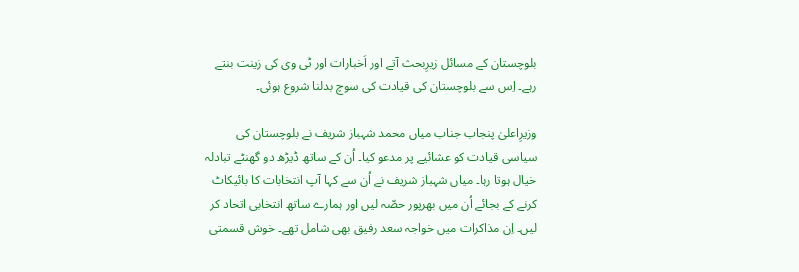بلوچستان کے مسائل زیرِبحث آتے اور اَخبارات اور ٹی وی کی زینت بنتے رہے۔ اِس سے بلوچستان کی قیادت کی سوچ بدلنا شروع ہوئی۔

وزیرِاعلیٰ پنجاب جناب میاں محمد شہباز شریف نے بلوچستان کی سیاسی قیادت کو عشائیے پر مدعو کیا۔ اُن کے ساتھ ڈیڑھ دو گھنٹے تبادلہ خیال ہوتا رہا۔ میاں شہباز شریف نے اُن سے کہا آپ انتخابات کا بائیکاٹ کرنے کے بجائے اُن میں بھرپور حصّہ لیں اور ہمارے ساتھ انتخابی اتحاد کر لیں۔ اِن مذاکرات میں خواجہ سعد رفیق بھی شامل تھے۔ خوش قسمتی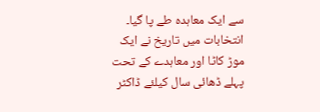سے ایک معاہدہ طے پا گیا۔ انتخابات میں تاریخ نے ایک موڑ کاٹا اور معاہدے کے تحت پہلے ڈھائی سال کیلئے ڈاکٹر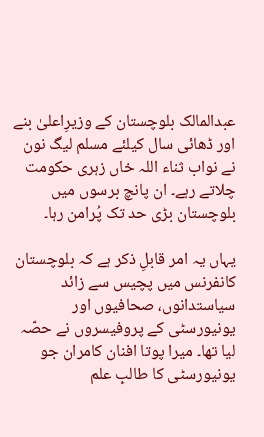عبدالمالک بلوچستان کے وزیرِاعلیٰ بنے اور ڈھائی سال کیلئے مسلم لیگ نون نے نواب ثناء اللہ خاں زہری حکومت چلاتے رہے۔ ان پانچ برسوں میں بلوچستان بڑی حد تک پُرامن رہا۔

یہاں یہ امر قابلِ ذکر ہے کہ بلوچستان کانفرنس میں پچیس سے زائد سیاستدانوں، صحافیوں اور یونیورسٹی کے پروفیسروں نے حصّہ لیا تھا۔ میرا پوتا افنان کامران جو یونیورسٹی کا طالبِ علم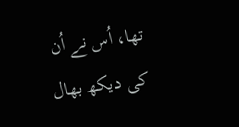تھا، اُس نے اُن کی دیکھ بھال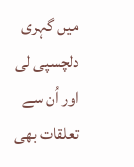میں گہری دلچسپی لی اور اُن سے تعلقات بھی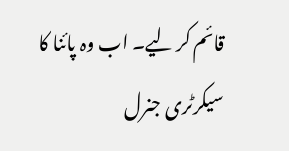قائم کر لیے۔ اب وہ پائنا کا سیکرٹری جنرل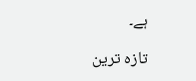ہے۔

تازہ ترین